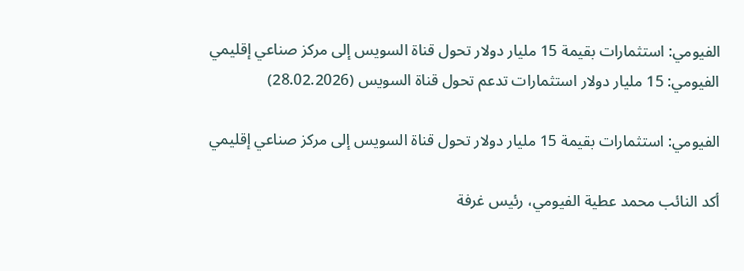الفيومي: استثمارات بقيمة 15 مليار دولار تحول قناة السويس إلى مركز صناعي إقليمي
الفيومي: 15 مليار دولار استثمارات تدعم تحول قناة السويس (28.02.2026)

الفيومي: استثمارات بقيمة 15 مليار دولار تحول قناة السويس إلى مركز صناعي إقليمي

أكد النائب محمد عطية الفيومي، رئيس غرفة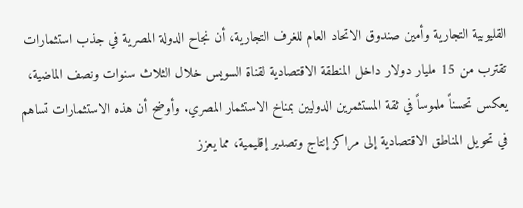القليوبية التجارية وأمين صندوق الاتحاد العام للغرف التجارية، أن نجاح الدولة المصرية في جذب استثمارات تقترب من 15 مليار دولار داخل المنطقة الاقتصادية لقناة السويس خلال الثلاث سنوات ونصف الماضية، يعكس تحسناً ملموساً في ثقة المستثمرين الدوليين بمناخ الاستثمار المصري. وأوضح أن هذه الاستثمارات تساهم في تحويل المناطق الاقتصادية إلى مراكز إنتاج وتصدير إقليمية، مما يعزز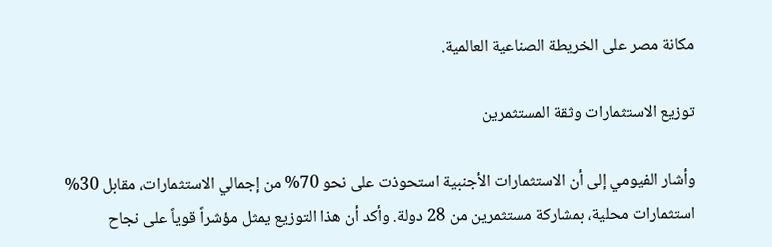مكانة مصر على الخريطة الصناعية العالمية.

توزيع الاستثمارات وثقة المستثمرين

وأشار الفيومي إلى أن الاستثمارات الأجنبية استحوذت على نحو 70% من إجمالي الاستثمارات، مقابل 30% استثمارات محلية، بمشاركة مستثمرين من 28 دولة. وأكد أن هذا التوزيع يمثل مؤشراً قوياً على نجاح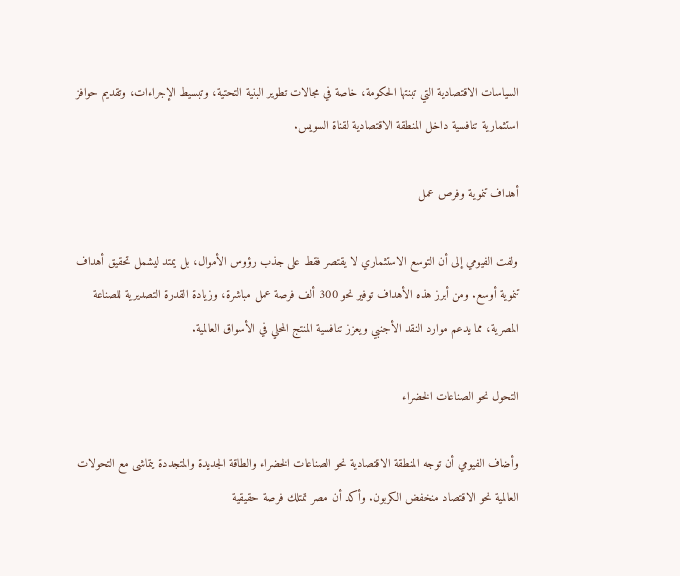السياسات الاقتصادية التي تبنتها الحكومة، خاصة في مجالات تطوير البنية التحتية، وتبسيط الإجراءات، وتقديم حوافز استثمارية تنافسية داخل المنطقة الاقتصادية لقناة السويس.

أهداف تنموية وفرص عمل

ولفت الفيومي إلى أن التوسع الاستثماري لا يقتصر فقط على جذب رؤوس الأموال، بل يمتد ليشمل تحقيق أهداف تنموية أوسع. ومن أبرز هذه الأهداف توفير نحو 300 ألف فرصة عمل مباشرة، وزيادة القدرة التصديرية للصناعة المصرية، مما يدعم موارد النقد الأجنبي ويعزز تنافسية المنتج المحلي في الأسواق العالمية.

التحول نحو الصناعات الخضراء

وأضاف الفيومي أن توجه المنطقة الاقتصادية نحو الصناعات الخضراء والطاقة الجديدة والمتجددة يتماشى مع التحولات العالمية نحو الاقتصاد منخفض الكربون. وأكد أن مصر تمتلك فرصة حقيقية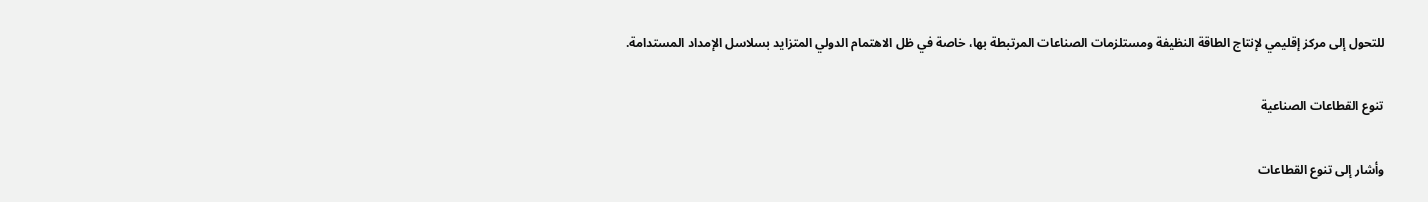للتحول إلى مركز إقليمي لإنتاج الطاقة النظيفة ومستلزمات الصناعات المرتبطة بها، خاصة في ظل الاهتمام الدولي المتزايد بسلاسل الإمداد المستدامة.

تنوع القطاعات الصناعية

وأشار إلى تنوع القطاعات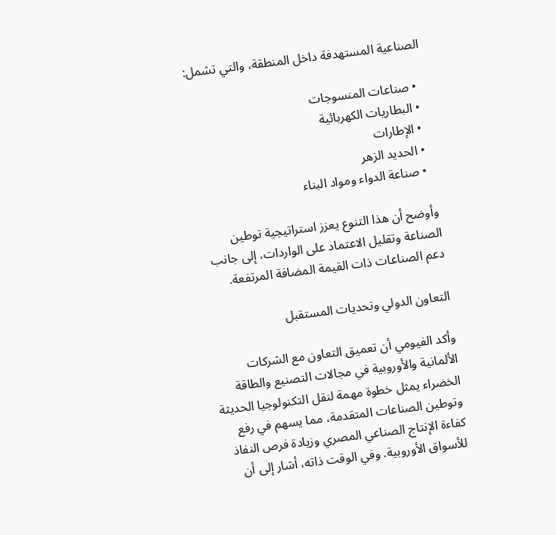الصناعية المستهدفة داخل المنطقة، والتي تشمل:

  • صناعات المنسوجات
  • البطاريات الكهربائية
  • الإطارات
  • الحديد الزهر
  • صناعة الدواء ومواد البناء

وأوضح أن هذا التنوع يعزز استراتيجية توطين الصناعة وتقليل الاعتماد على الواردات، إلى جانب دعم الصناعات ذات القيمة المضافة المرتفعة.

التعاون الدولي وتحديات المستقبل

وأكد الفيومي أن تعميق التعاون مع الشركات الألمانية والأوروبية في مجالات التصنيع والطاقة الخضراء يمثل خطوة مهمة لنقل التكنولوجيا الحديثة وتوطين الصناعات المتقدمة، مما يسهم في رفع كفاءة الإنتاج الصناعي المصري وزيادة فرص النفاذ للأسواق الأوروبية. وفي الوقت ذاته، أشار إلى أن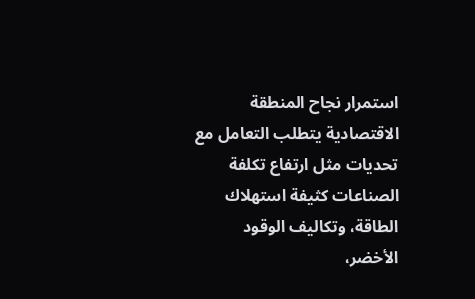استمرار نجاح المنطقة الاقتصادية يتطلب التعامل مع تحديات مثل ارتفاع تكلفة الصناعات كثيفة استهلاك الطاقة، وتكاليف الوقود الأخضر،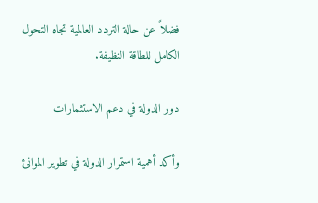فضلاً عن حالة التردد العالمية تجاه التحول الكامل للطاقة النظيفة.

دور الدولة في دعم الاستثمارات

وأكد أهمية استمرار الدولة في تطوير الموانئ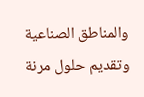والمناطق الصناعية وتقديم حلول مرنة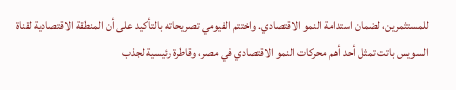للمستثمرين، لضمان استدامة النمو الاقتصادي. واختتم الفيومي تصريحاته بالتأكيد على أن المنطقة الاقتصادية لقناة السويس باتت تمثل أحد أهم محركات النمو الاقتصادي في مصر، وقاطرة رئيسية لجذب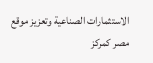الاستثمارات الصناعية وتعزيز موقع مصر كمركز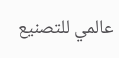عالمي للتصنيع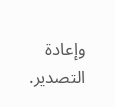وإعادة التصدير.